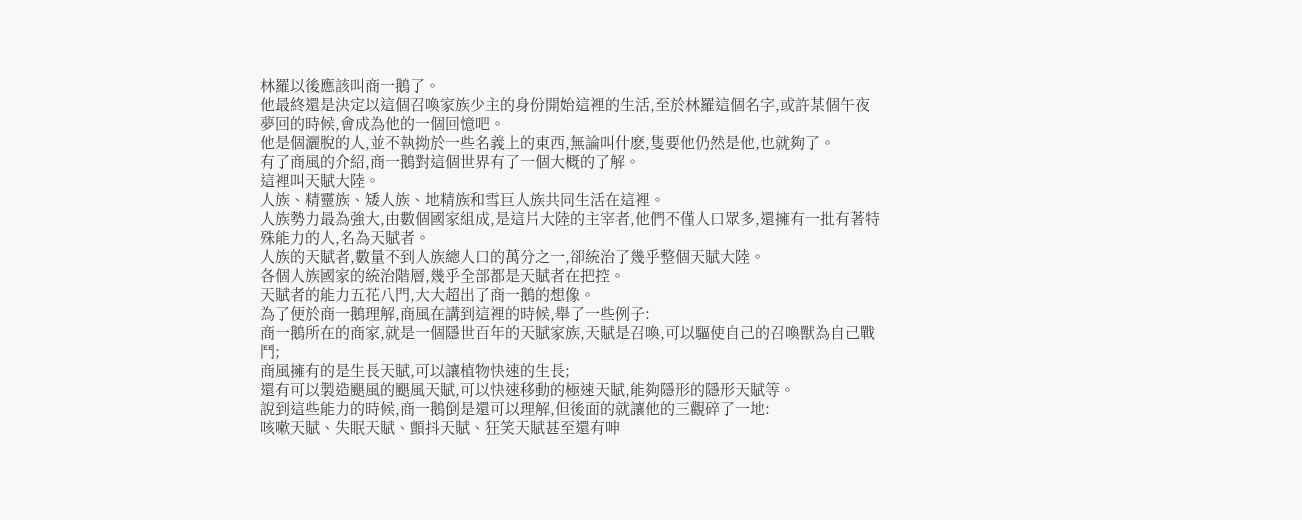林羅以後應該叫商一鵝了。
他最終還是決定以這個召喚家族少主的身份開始這裡的生活,至於林羅這個名字,或許某個午夜夢回的時候,會成為他的一個回憶吧。
他是個灑脫的人,並不執拗於一些名義上的東西,無論叫什麽,隻要他仍然是他,也就夠了。
有了商風的介紹,商一鵝對這個世界有了一個大概的了解。
這裡叫天賦大陸。
人族、精靈族、矮人族、地精族和雪巨人族共同生活在這裡。
人族勢力最為強大,由數個國家組成,是這片大陸的主宰者,他們不僅人口眾多,還擁有一批有著特殊能力的人,名為天賦者。
人族的天賦者,數量不到人族總人口的萬分之一,卻統治了幾乎整個天賦大陸。
各個人族國家的統治階層,幾乎全部都是天賦者在把控。
天賦者的能力五花八門,大大超出了商一鵝的想像。
為了便於商一鵝理解,商風在講到這裡的時候,舉了一些例子:
商一鵝所在的商家,就是一個隱世百年的天賦家族,天賦是召喚,可以驅使自己的召喚獸為自己戰鬥;
商風擁有的是生長天賦,可以讓植物快速的生長;
還有可以製造颶風的颶風天賦,可以快速移動的極速天賦,能夠隱形的隱形天賦等。
說到這些能力的時候,商一鵝倒是還可以理解,但後面的就讓他的三觀碎了一地:
咳嗽天賦、失眠天賦、顫抖天賦、狂笑天賦甚至還有呻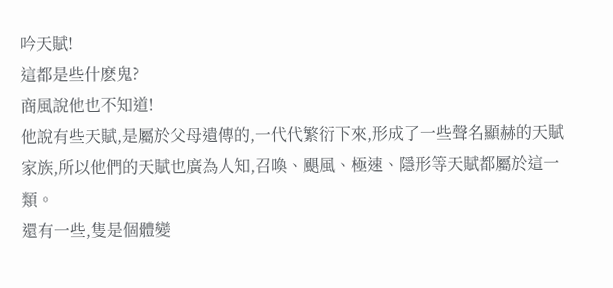吟天賦!
這都是些什麽鬼?
商風說他也不知道!
他說有些天賦,是屬於父母遺傳的,一代代繁衍下來,形成了一些聲名顯赫的天賦家族,所以他們的天賦也廣為人知,召喚、颶風、極速、隱形等天賦都屬於這一類。
還有一些,隻是個體變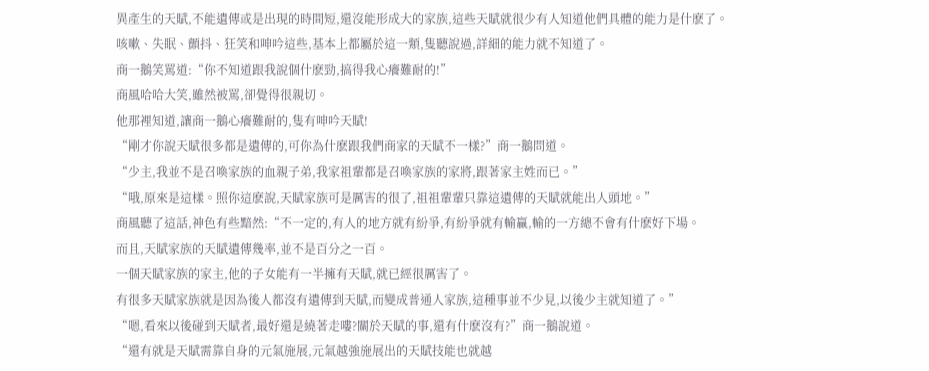異產生的天賦,不能遺傳或是出現的時間短,還沒能形成大的家族,這些天賦就很少有人知道他們具體的能力是什麽了。
咳嗽、失眠、顫抖、狂笑和呻吟這些,基本上都屬於這一類,隻聽說過,詳細的能力就不知道了。
商一鵝笑罵道:“你不知道跟我說個什麽勁,搞得我心癢難耐的!”
商風哈哈大笑,雖然被罵,卻覺得很親切。
他那裡知道,讓商一鵝心癢難耐的,隻有呻吟天賦!
“剛才你說天賦很多都是遺傳的,可你為什麽跟我們商家的天賦不一樣?”商一鵝問道。
“少主,我並不是召喚家族的血親子弟,我家祖輩都是召喚家族的家將,跟著家主姓而已。”
“哦,原來是這樣。照你這麽說,天賦家族可是厲害的很了,祖祖輩輩只靠這遺傳的天賦就能出人頭地。”
商風聽了這話,神色有些黯然:“不一定的,有人的地方就有紛爭,有紛爭就有輸贏,輸的一方總不會有什麽好下場。
而且,天賦家族的天賦遺傳幾率,並不是百分之一百。
一個天賦家族的家主,他的子女能有一半擁有天賦,就已經很厲害了。
有很多天賦家族就是因為後人都沒有遺傳到天賦,而變成普通人家族,這種事並不少見,以後少主就知道了。”
“嗯,看來以後碰到天賦者,最好還是繞著走嘍?關於天賦的事,還有什麽沒有?”商一鵝說道。
“還有就是天賦需靠自身的元氣施展,元氣越強施展出的天賦技能也就越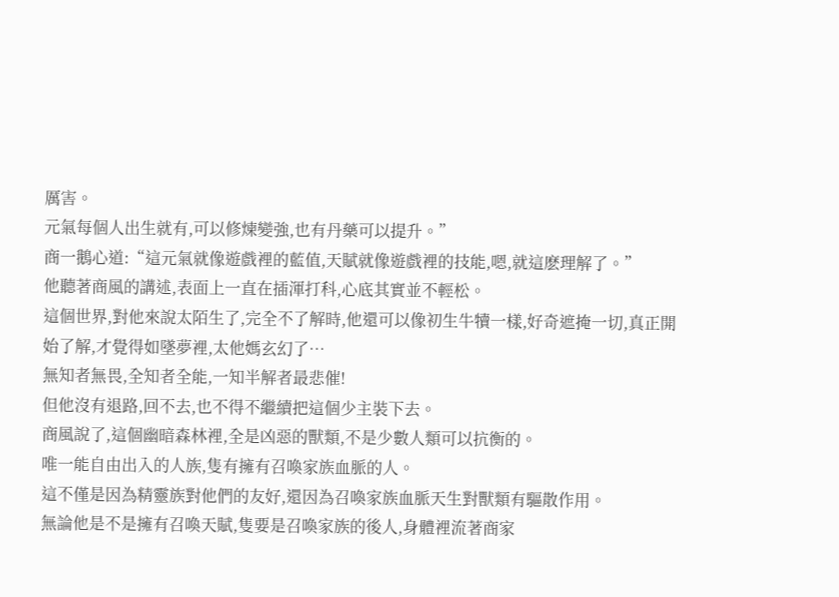厲害。
元氣每個人出生就有,可以修煉變強,也有丹藥可以提升。”
商一鵝心道:“這元氣就像遊戲裡的藍值,天賦就像遊戲裡的技能,嗯,就這麽理解了。”
他聽著商風的講述,表面上一直在插渾打科,心底其實並不輕松。
這個世界,對他來說太陌生了,完全不了解時,他還可以像初生牛犢一樣,好奇遮掩一切,真正開始了解,才覺得如墜夢裡,太他媽玄幻了…
無知者無畏,全知者全能,一知半解者最悲催!
但他沒有退路,回不去,也不得不繼續把這個少主裝下去。
商風說了,這個幽暗森林裡,全是凶惡的獸類,不是少數人類可以抗衡的。
唯一能自由出入的人族,隻有擁有召喚家族血脈的人。
這不僅是因為精靈族對他們的友好,還因為召喚家族血脈天生對獸類有驅散作用。
無論他是不是擁有召喚天賦,隻要是召喚家族的後人,身體裡流著商家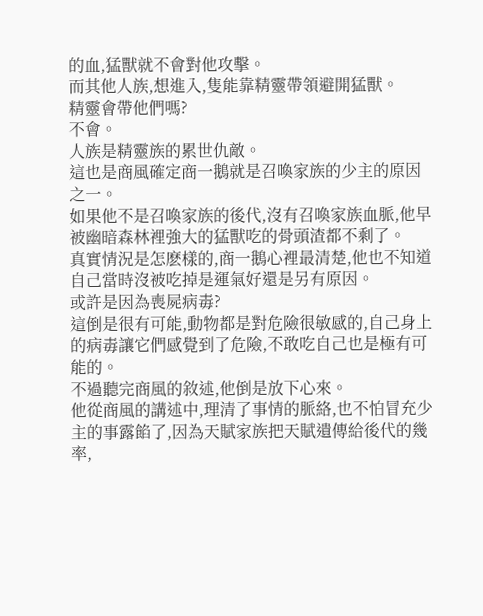的血,猛獸就不會對他攻擊。
而其他人族,想進入,隻能靠精靈帶領避開猛獸。
精靈會帶他們嗎?
不會。
人族是精靈族的累世仇敵。
這也是商風確定商一鵝就是召喚家族的少主的原因之一。
如果他不是召喚家族的後代,沒有召喚家族血脈,他早被幽暗森林裡強大的猛獸吃的骨頭渣都不剩了。
真實情況是怎麽樣的,商一鵝心裡最清楚,他也不知道自己當時沒被吃掉是運氣好還是另有原因。
或許是因為喪屍病毒?
這倒是很有可能,動物都是對危險很敏感的,自己身上的病毒讓它們感覺到了危險,不敢吃自己也是極有可能的。
不過聽完商風的敘述,他倒是放下心來。
他從商風的講述中,理清了事情的脈絡,也不怕冒充少主的事露餡了,因為天賦家族把天賦遺傳給後代的幾率,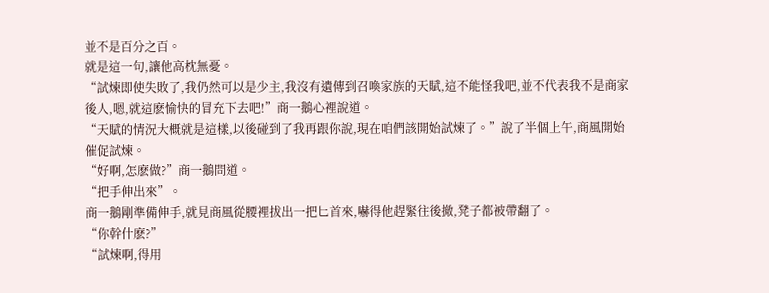並不是百分之百。
就是這一句,讓他高枕無憂。
“試煉即使失敗了,我仍然可以是少主,我沒有遺傳到召喚家族的天賦,這不能怪我吧,並不代表我不是商家後人,嗯,就這麽愉快的冒充下去吧!”商一鵝心裡說道。
“天賦的情況大概就是這樣,以後碰到了我再跟你說,現在咱們該開始試煉了。”說了半個上午,商風開始催促試煉。
“好啊,怎麽做?”商一鵝問道。
“把手伸出來”。
商一鵝剛準備伸手,就見商風從腰裡拔出一把匕首來,嚇得他趕緊往後撤,凳子都被帶翻了。
“你幹什麽?”
“試煉啊,得用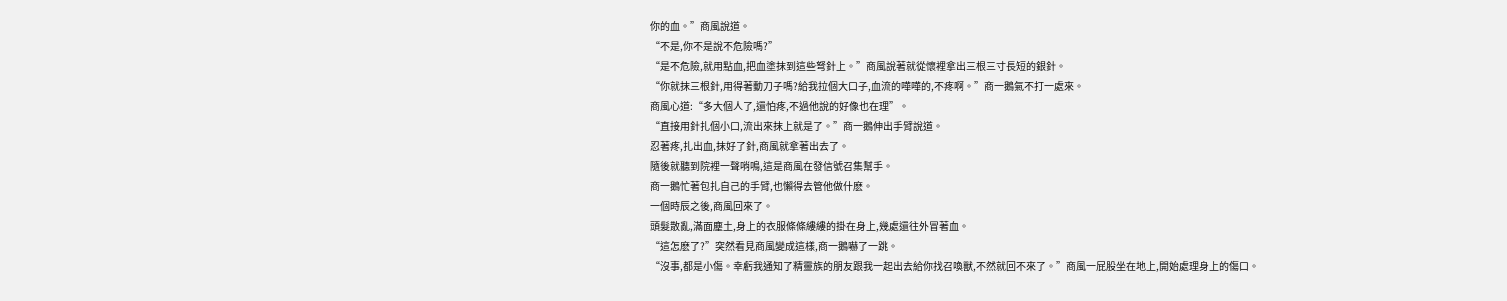你的血。”商風說道。
“不是,你不是說不危險嗎?”
“是不危險,就用點血,把血塗抹到這些弩針上。”商風說著就從懷裡拿出三根三寸長短的銀針。
“你就抹三根針,用得著動刀子嗎?給我拉個大口子,血流的嘩嘩的,不疼啊。”商一鵝氣不打一處來。
商風心道:“多大個人了,還怕疼,不過他說的好像也在理”。
“直接用針扎個小口,流出來抹上就是了。”商一鵝伸出手臂說道。
忍著疼,扎出血,抹好了針,商風就拿著出去了。
隨後就聽到院裡一聲哨鳴,這是商風在發信號召集幫手。
商一鵝忙著包扎自己的手臂,也懶得去管他做什麽。
一個時辰之後,商風回來了。
頭髮散亂,滿面塵土,身上的衣服條條縷縷的掛在身上,幾處還往外冒著血。
“這怎麽了?”突然看見商風變成這樣,商一鵝嚇了一跳。
“沒事,都是小傷。幸虧我通知了精靈族的朋友跟我一起出去給你找召喚獸,不然就回不來了。”商風一屁股坐在地上,開始處理身上的傷口。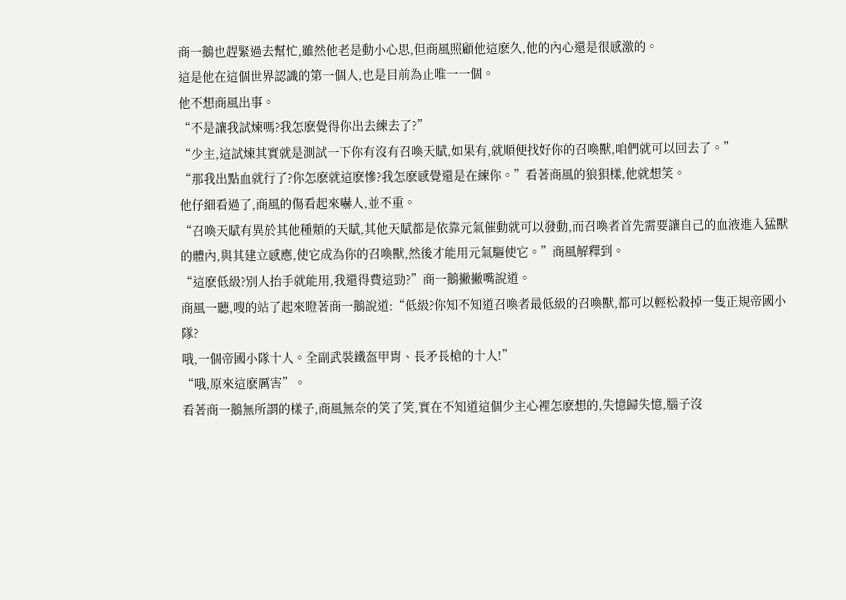商一鵝也趕緊過去幫忙,雖然他老是動小心思,但商風照顧他這麽久,他的內心還是很感激的。
這是他在這個世界認識的第一個人,也是目前為止唯一一個。
他不想商風出事。
“不是讓我試煉嗎?我怎麽覺得你出去練去了?”
“少主,這試煉其實就是測試一下你有沒有召喚天賦,如果有,就順便找好你的召喚獸,咱們就可以回去了。”
“那我出點血就行了?你怎麽就這麽慘?我怎麽感覺還是在練你。”看著商風的狼狽樣,他就想笑。
他仔細看過了,商風的傷看起來嚇人,並不重。
“召喚天賦有異於其他種類的天賦,其他天賦都是依靠元氣催動就可以發動,而召喚者首先需要讓自己的血液進入猛獸的體內,與其建立感應,使它成為你的召喚獸,然後才能用元氣驅使它。”商風解釋到。
“這麽低級?別人抬手就能用,我還得費這勁?”商一鵝撇撇嘴說道。
商風一聽,嗖的站了起來瞪著商一鵝說道:“低級?你知不知道召喚者最低級的召喚獸,都可以輕松殺掉一隻正規帝國小隊?
哦,一個帝國小隊十人。全副武裝鐵盔甲胄、長矛長槍的十人!”
“哦,原來這麽厲害”。
看著商一鵝無所謂的樣子,商風無奈的笑了笑,實在不知道這個少主心裡怎麽想的,失憶歸失憶,腦子沒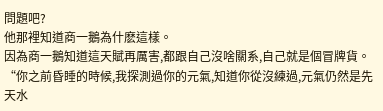問題吧?
他那裡知道商一鵝為什麽這樣。
因為商一鵝知道這天賦再厲害,都跟自己沒啥關系,自己就是個冒牌貨。
“你之前昏睡的時候,我探測過你的元氣,知道你從沒練過,元氣仍然是先天水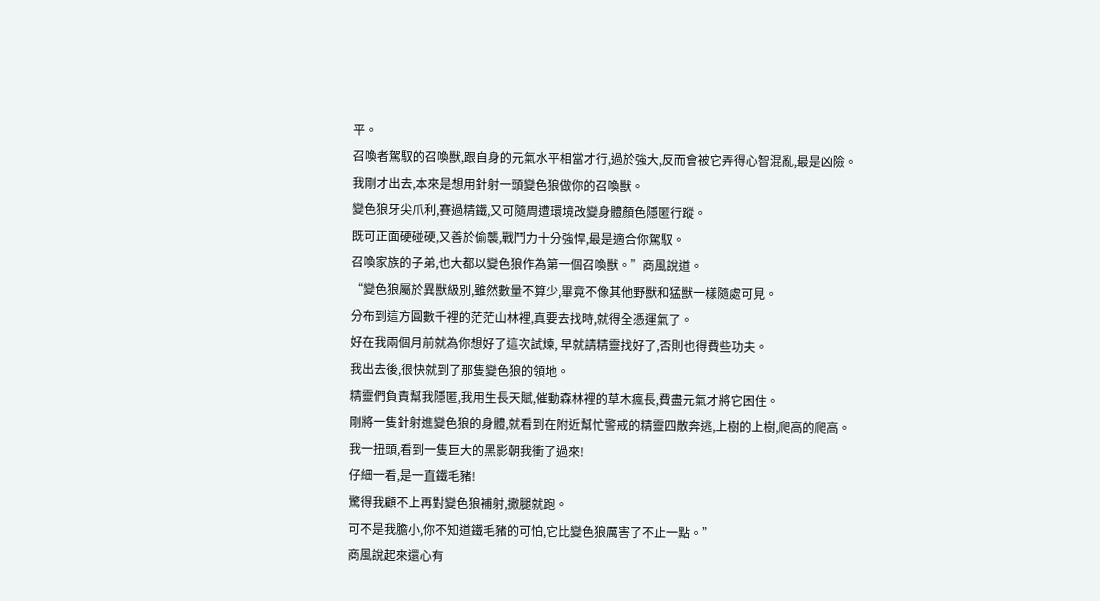平。
召喚者駕馭的召喚獸,跟自身的元氣水平相當才行,過於強大,反而會被它弄得心智混亂,最是凶險。
我剛才出去,本來是想用針射一頭變色狼做你的召喚獸。
變色狼牙尖爪利,賽過精鐵,又可隨周遭環境改變身體顏色隱匿行蹤。
既可正面硬碰硬,又善於偷襲,戰鬥力十分強悍,最是適合你駕馭。
召喚家族的子弟,也大都以變色狼作為第一個召喚獸。”商風說道。
“變色狼屬於異獸級別,雖然數量不算少,畢竟不像其他野獸和猛獸一樣隨處可見。
分布到這方圓數千裡的茫茫山林裡,真要去找時,就得全憑運氣了。
好在我兩個月前就為你想好了這次試煉, 早就請精靈找好了,否則也得費些功夫。
我出去後,很快就到了那隻變色狼的領地。
精靈們負責幫我隱匿,我用生長天賦,催動森林裡的草木瘋長,費盡元氣才將它困住。
剛將一隻針射進變色狼的身體,就看到在附近幫忙警戒的精靈四散奔逃,上樹的上樹,爬高的爬高。
我一扭頭,看到一隻巨大的黑影朝我衝了過來!
仔細一看,是一直鐵毛豬!
驚得我顧不上再對變色狼補射,撒腿就跑。
可不是我膽小,你不知道鐵毛豬的可怕,它比變色狼厲害了不止一點。”
商風說起來還心有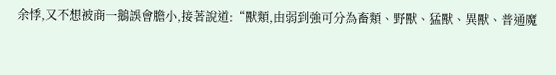余悸,又不想被商一鵝誤會膽小,接著說道:“獸類,由弱到強可分為畜類、野獸、猛獸、異獸、普通魔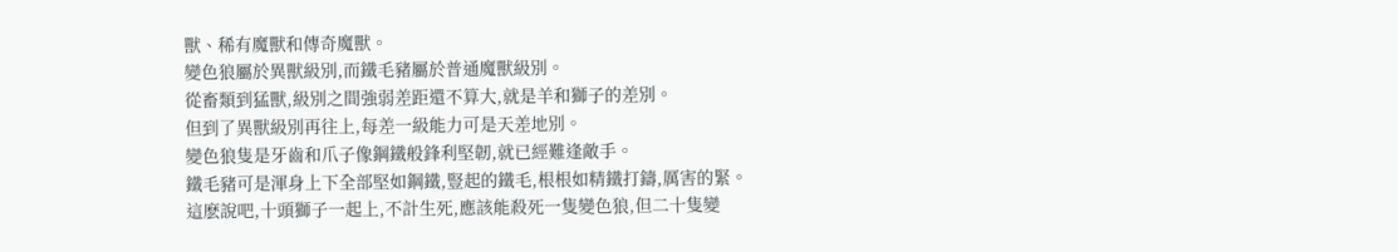獸、稀有魔獸和傳奇魔獸。
變色狼屬於異獸級別,而鐵毛豬屬於普通魔獸級別。
從畜類到猛獸,級別之間強弱差距還不算大,就是羊和獅子的差別。
但到了異獸級別再往上,每差一級能力可是天差地別。
變色狼隻是牙齒和爪子像鋼鐵般鋒利堅韌,就已經難逢敵手。
鐵毛豬可是渾身上下全部堅如鋼鐵,豎起的鐵毛,根根如精鐵打鑄,厲害的緊。
這麽說吧,十頭獅子一起上,不計生死,應該能殺死一隻變色狼,但二十隻變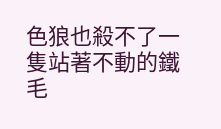色狼也殺不了一隻站著不動的鐵毛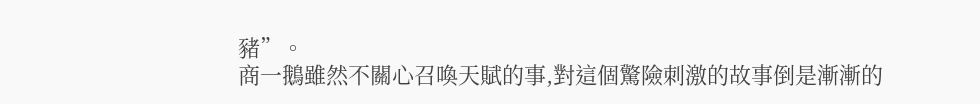豬”。
商一鵝雖然不關心召喚天賦的事,對這個驚險刺激的故事倒是漸漸的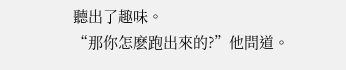聽出了趣味。
“那你怎麽跑出來的?”他問道。